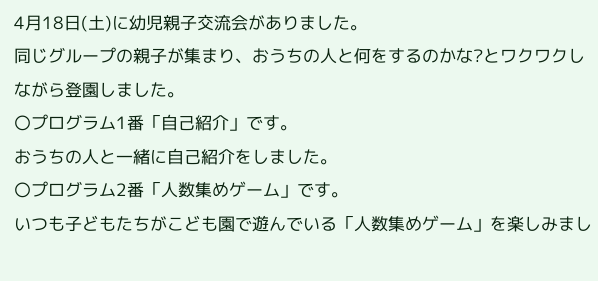4月18日(土)に幼児親子交流会がありました。
同じグループの親子が集まり、おうちの人と何をするのかな?とワクワクしながら登園しました。
〇プログラム1番「自己紹介」です。
おうちの人と一緒に自己紹介をしました。
〇プログラム2番「人数集めゲーム」です。
いつも子どもたちがこども園で遊んでいる「人数集めゲーム」を楽しみまし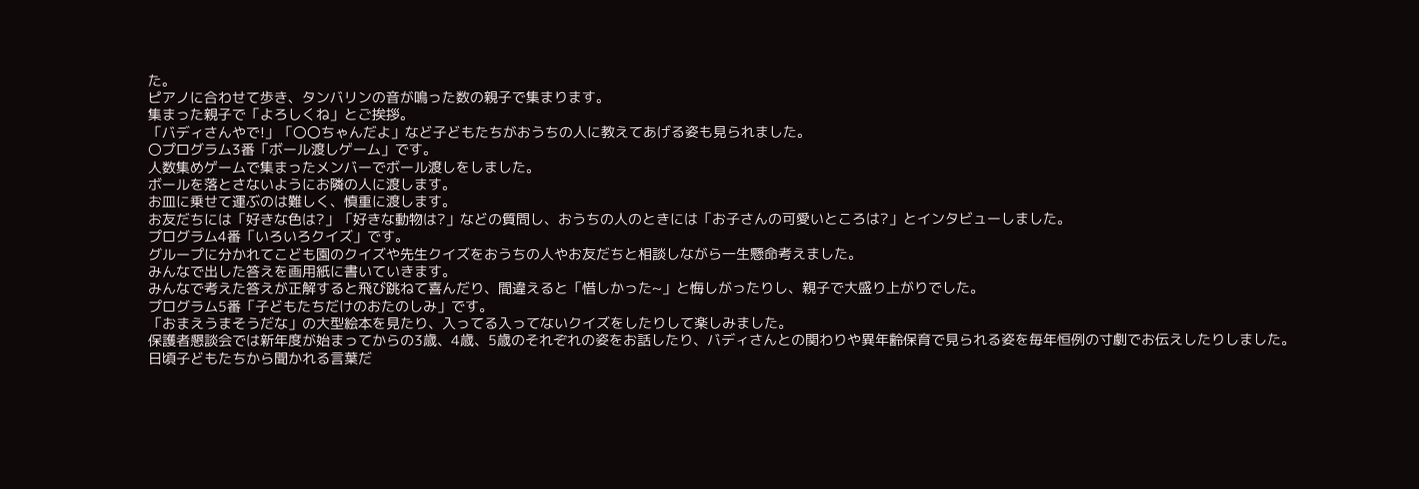た。
ピアノに合わせて歩き、タンバリンの音が鳴った数の親子で集まります。
集まった親子で「よろしくね」とご挨拶。
「バディさんやで!」「〇〇ちゃんだよ」など子どもたちがおうちの人に教えてあげる姿も見られました。
〇プログラム3番「ボール渡しゲーム」です。
人数集めゲームで集まったメンバーでボール渡しをしました。
ボールを落とさないようにお隣の人に渡します。
お皿に乗せて運ぶのは難しく、慎重に渡します。
お友だちには「好きな色は?」「好きな動物は?」などの質問し、おうちの人のときには「お子さんの可愛いところは?」とインタビューしました。
プログラム4番「いろいろクイズ」です。
グループに分かれてこども園のクイズや先生クイズをおうちの人やお友だちと相談しながら一生懸命考えました。
みんなで出した答えを画用紙に書いていきます。
みんなで考えた答えが正解すると飛び跳ねて喜んだり、間違えると「惜しかった~」と悔しがったりし、親子で大盛り上がりでした。
プログラム5番「子どもたちだけのおたのしみ」です。
「おまえうまそうだな」の大型絵本を見たり、入ってる入ってないクイズをしたりして楽しみました。
保護者懇談会では新年度が始まってからの3歳、4歳、5歳のそれぞれの姿をお話したり、バディさんとの関わりや異年齢保育で見られる姿を毎年恒例の寸劇でお伝えしたりしました。
日頃子どもたちから聞かれる言葉だ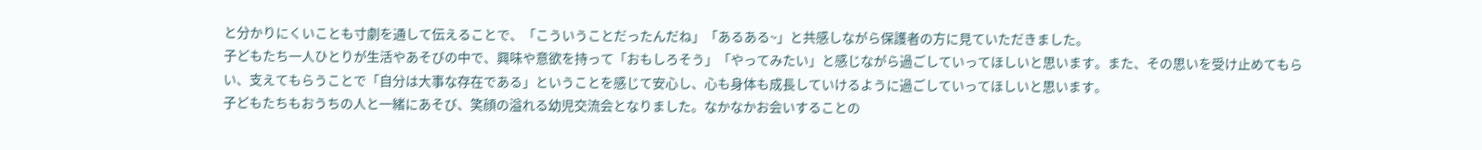と分かりにくいことも寸劇を通して伝えることで、「こういうことだったんだね」「あるある~」と共感しながら保護者の方に見ていただきました。
子どもたち一人ひとりが生活やあそびの中で、興味や意欲を持って「おもしろそう」「やってみたい」と感じながら過ごしていってほしいと思います。また、その思いを受け止めてもらい、支えてもらうことで「自分は大事な存在である」ということを感じて安心し、心も身体も成長していけるように過ごしていってほしいと思います。
子どもたちもおうちの人と一緒にあそび、笑顔の溢れる幼児交流会となりました。なかなかお会いすることの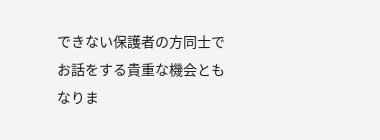できない保護者の方同士でお話をする貴重な機会ともなりま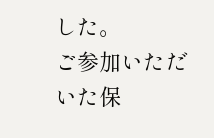した。
ご参加いただいた保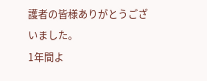護者の皆様ありがとうございました。
1年間よ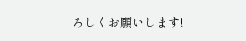ろしくお願いします!